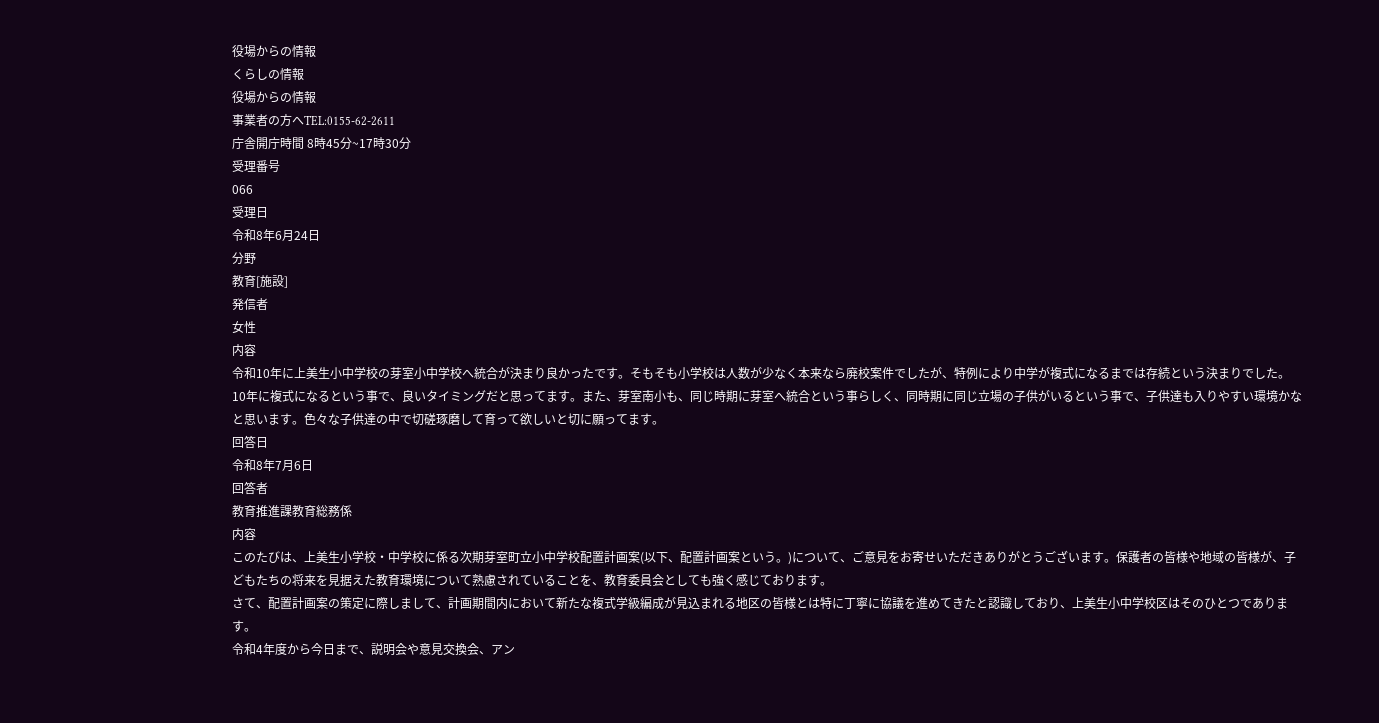役場からの情報
くらしの情報
役場からの情報
事業者の方へTEL:0155-62-2611
庁舎開庁時間 8時45分~17時30分
受理番号
066
受理日
令和8年6月24日
分野
教育[施設]
発信者
女性
内容
令和10年に上美生小中学校の芽室小中学校へ統合が決まり良かったです。そもそも小学校は人数が少なく本来なら廃校案件でしたが、特例により中学が複式になるまでは存続という決まりでした。10年に複式になるという事で、良いタイミングだと思ってます。また、芽室南小も、同じ時期に芽室へ統合という事らしく、同時期に同じ立場の子供がいるという事で、子供達も入りやすい環境かなと思います。色々な子供達の中で切磋琢磨して育って欲しいと切に願ってます。
回答日
令和8年7月6日
回答者
教育推進課教育総務係
内容
このたびは、上美生小学校・中学校に係る次期芽室町立小中学校配置計画案(以下、配置計画案という。)について、ご意見をお寄せいただきありがとうございます。保護者の皆様や地域の皆様が、子どもたちの将来を見据えた教育環境について熟慮されていることを、教育委員会としても強く感じております。
さて、配置計画案の策定に際しまして、計画期間内において新たな複式学級編成が見込まれる地区の皆様とは特に丁寧に協議を進めてきたと認識しており、上美生小中学校区はそのひとつであります。
令和4年度から今日まで、説明会や意見交換会、アン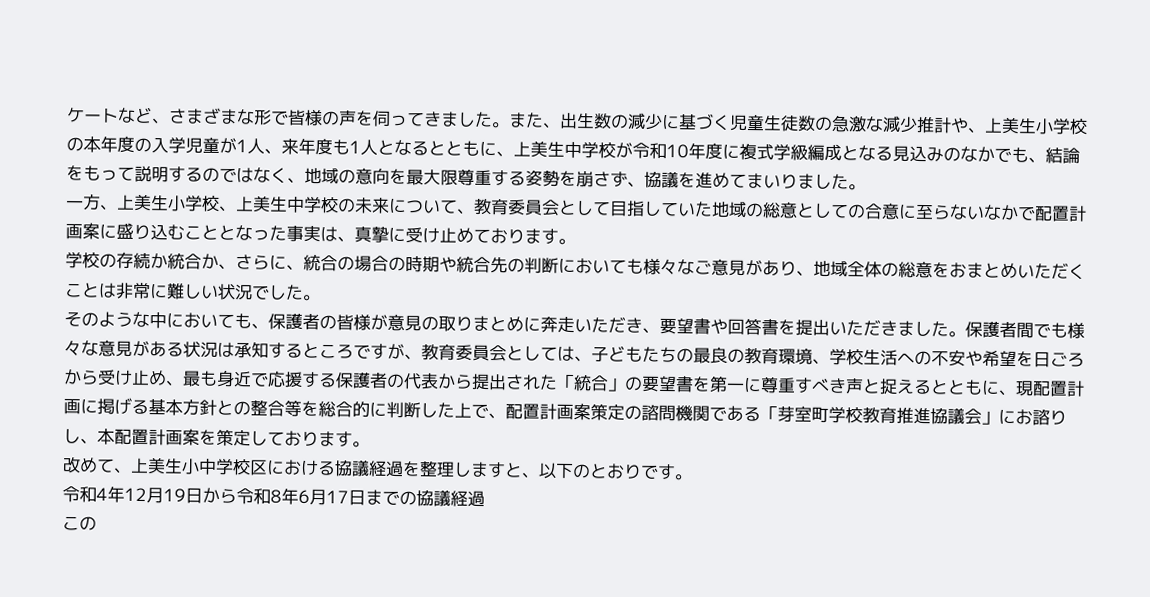ケートなど、さまざまな形で皆様の声を伺ってきました。また、出生数の減少に基づく児童生徒数の急激な減少推計や、上美生小学校の本年度の入学児童が1人、来年度も1人となるとともに、上美生中学校が令和10年度に複式学級編成となる見込みのなかでも、結論をもって説明するのではなく、地域の意向を最大限尊重する姿勢を崩さず、協議を進めてまいりました。
一方、上美生小学校、上美生中学校の未来について、教育委員会として目指していた地域の総意としての合意に至らないなかで配置計画案に盛り込むこととなった事実は、真摯に受け止めております。
学校の存続か統合か、さらに、統合の場合の時期や統合先の判断においても様々なご意見があり、地域全体の総意をおまとめいただくことは非常に難しい状況でした。
そのような中においても、保護者の皆様が意見の取りまとめに奔走いただき、要望書や回答書を提出いただきました。保護者間でも様々な意見がある状況は承知するところですが、教育委員会としては、子どもたちの最良の教育環境、学校生活への不安や希望を日ごろから受け止め、最も身近で応援する保護者の代表から提出された「統合」の要望書を第一に尊重すべき声と捉えるとともに、現配置計画に掲げる基本方針との整合等を総合的に判断した上で、配置計画案策定の諮問機関である「芽室町学校教育推進協議会」にお諮りし、本配置計画案を策定しております。
改めて、上美生小中学校区における協議経過を整理しますと、以下のとおりです。
令和4年12月19日から令和8年6月17日までの協議経過
この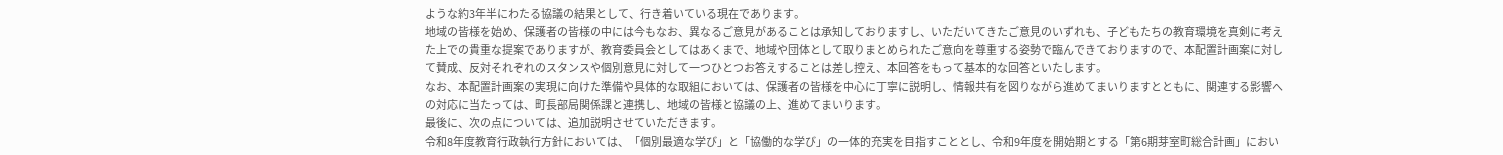ような約3年半にわたる協議の結果として、行き着いている現在であります。
地域の皆様を始め、保護者の皆様の中には今もなお、異なるご意見があることは承知しておりますし、いただいてきたご意見のいずれも、子どもたちの教育環境を真剣に考えた上での貴重な提案でありますが、教育委員会としてはあくまで、地域や団体として取りまとめられたご意向を尊重する姿勢で臨んできておりますので、本配置計画案に対して賛成、反対それぞれのスタンスや個別意見に対して一つひとつお答えすることは差し控え、本回答をもって基本的な回答といたします。
なお、本配置計画案の実現に向けた準備や具体的な取組においては、保護者の皆様を中心に丁寧に説明し、情報共有を図りながら進めてまいりますとともに、関連する影響への対応に当たっては、町長部局関係課と連携し、地域の皆様と協議の上、進めてまいります。
最後に、次の点については、追加説明させていただきます。
令和8年度教育行政執行方針においては、「個別最適な学び」と「協働的な学び」の一体的充実を目指すこととし、令和9年度を開始期とする「第6期芽室町総合計画」におい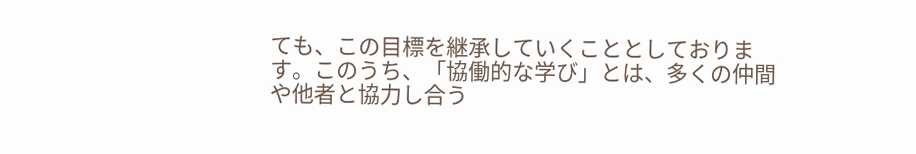ても、この目標を継承していくこととしております。このうち、「協働的な学び」とは、多くの仲間や他者と協力し合う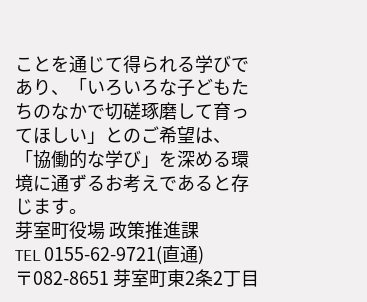ことを通じて得られる学びであり、「いろいろな子どもたちのなかで切磋琢磨して育ってほしい」とのご希望は、「協働的な学び」を深める環境に通ずるお考えであると存じます。
芽室町役場 政策推進課
TEL 0155-62-9721(直通)
〒082-8651 芽室町東2条2丁目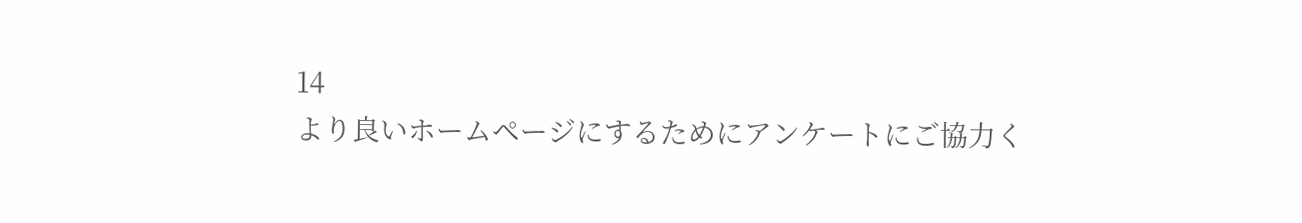14
より良いホームページにするためにアンケートにご協力く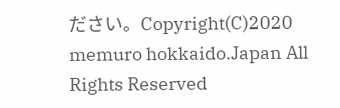ださい。Copyright(C)2020 memuro hokkaido.Japan All Rights Reserved